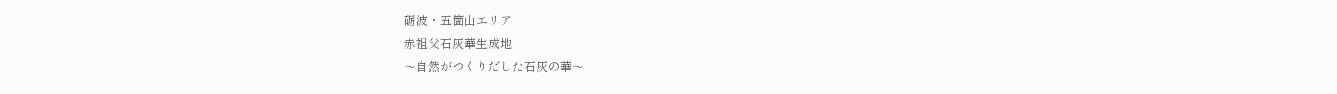砺波・五箇山エリア
赤祖父石灰華生成地
〜自然がつくりだした石灰の華〜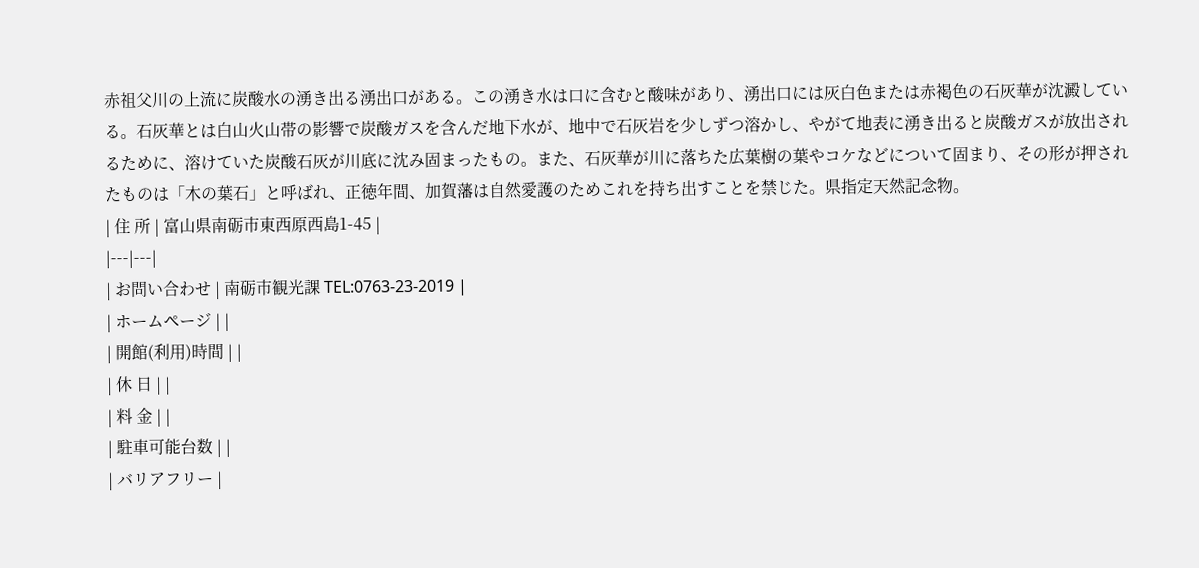赤祖父川の上流に炭酸水の湧き出る湧出口がある。この湧き水は口に含むと酸味があり、湧出口には灰白色または赤褐色の石灰華が沈澱している。石灰華とは白山火山帯の影響で炭酸ガスを含んだ地下水が、地中で石灰岩を少しずつ溶かし、やがて地表に湧き出ると炭酸ガスが放出されるために、溶けていた炭酸石灰が川底に沈み固まったもの。また、石灰華が川に落ちた広葉樹の葉やコケなどについて固まり、その形が押されたものは「木の葉石」と呼ばれ、正徳年間、加賀藩は自然愛護のためこれを持ち出すことを禁じた。県指定天然記念物。
| 住 所 | 富山県南砺市東西原西島1-45 |
|---|---|
| お問い合わせ | 南砺市観光課 TEL:0763-23-2019 |
| ホームページ | |
| 開館(利用)時間 | |
| 休 日 | |
| 料 金 | |
| 駐車可能台数 | |
| バリアフリー |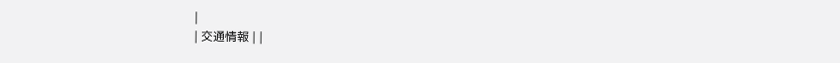|
| 交通情報 | |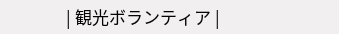| 観光ボランティア |